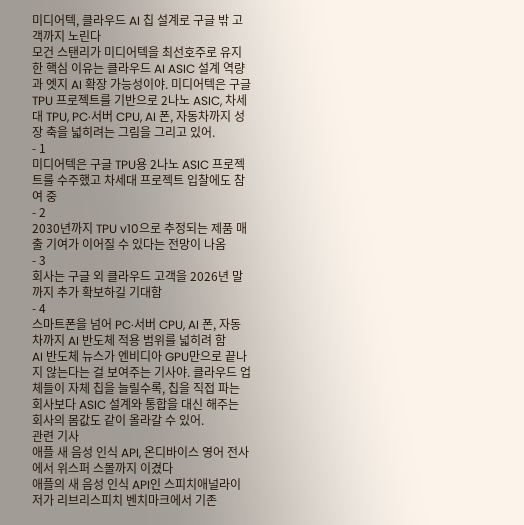미디어텍, 클라우드 AI 칩 설계로 구글 밖 고객까지 노린다
모건 스탠리가 미디어텍을 최선호주로 유지한 핵심 이유는 클라우드 AI ASIC 설계 역량과 엣지 AI 확장 가능성이야. 미디어텍은 구글 TPU 프로젝트를 기반으로 2나노 ASIC, 차세대 TPU, PC·서버 CPU, AI 폰, 자동차까지 성장 축을 넓히려는 그림을 그리고 있어.
- 1
미디어텍은 구글 TPU용 2나노 ASIC 프로젝트를 수주했고 차세대 프로젝트 입찰에도 참여 중
- 2
2030년까지 TPU v10으로 추정되는 제품 매출 기여가 이어질 수 있다는 전망이 나옴
- 3
회사는 구글 외 클라우드 고객을 2026년 말까지 추가 확보하길 기대함
- 4
스마트폰을 넘어 PC·서버 CPU, AI 폰, 자동차까지 AI 반도체 적용 범위를 넓히려 함
AI 반도체 뉴스가 엔비디아 GPU만으로 끝나지 않는다는 걸 보여주는 기사야. 클라우드 업체들이 자체 칩을 늘릴수록, 칩을 직접 파는 회사보다 ASIC 설계와 통합을 대신 해주는 회사의 몸값도 같이 올라갈 수 있어.
관련 기사
애플 새 음성 인식 API, 온디바이스 영어 전사에서 위스퍼 스몰까지 이겼다
애플의 새 음성 인식 API인 스피치애널라이저가 리브리스피치 벤치마크에서 기존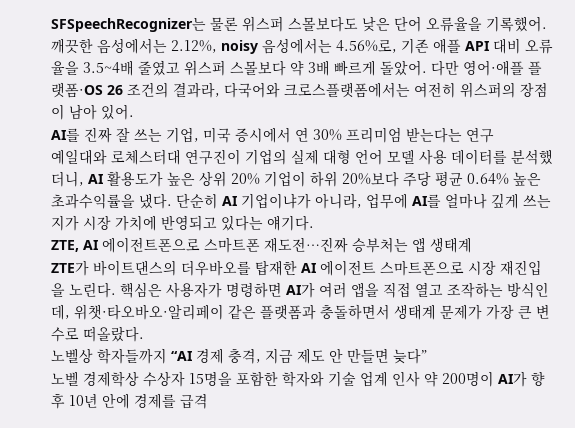SFSpeechRecognizer는 물론 위스퍼 스몰보다도 낮은 단어 오류율을 기록했어. 깨끗한 음성에서는 2.12%, noisy 음성에서는 4.56%로, 기존 애플 API 대비 오류율을 3.5~4배 줄였고 위스퍼 스몰보다 약 3배 빠르게 돌았어. 다만 영어·애플 플랫폼·OS 26 조건의 결과라, 다국어와 크로스플랫폼에서는 여전히 위스퍼의 장점이 남아 있어.
AI를 진짜 잘 쓰는 기업, 미국 증시에서 연 30% 프리미엄 받는다는 연구
예일대와 로체스터대 연구진이 기업의 실제 대형 언어 모델 사용 데이터를 분석했더니, AI 활용도가 높은 상위 20% 기업이 하위 20%보다 주당 평균 0.64% 높은 초과수익률을 냈다. 단순히 AI 기업이냐가 아니라, 업무에 AI를 얼마나 깊게 쓰는지가 시장 가치에 반영되고 있다는 얘기다.
ZTE, AI 에이전트폰으로 스마트폰 재도전…진짜 승부처는 앱 생태계
ZTE가 바이트댄스의 더우바오를 탑재한 AI 에이전트 스마트폰으로 시장 재진입을 노린다. 핵심은 사용자가 명령하면 AI가 여러 앱을 직접 열고 조작하는 방식인데, 위챗·타오바오·알리페이 같은 플랫폼과 충돌하면서 생태계 문제가 가장 큰 변수로 떠올랐다.
노벨상 학자들까지 “AI 경제 충격, 지금 제도 안 만들면 늦다”
노벨 경제학상 수상자 15명을 포함한 학자와 기술 업계 인사 약 200명이 AI가 향후 10년 안에 경제를 급격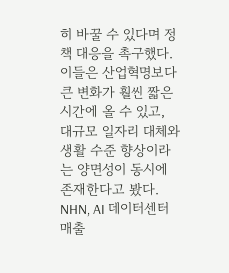히 바꿀 수 있다며 정책 대응을 촉구했다. 이들은 산업혁명보다 큰 변화가 훨씬 짧은 시간에 올 수 있고, 대규모 일자리 대체와 생활 수준 향상이라는 양면성이 동시에 존재한다고 봤다.
NHN, AI 데이터센터 매출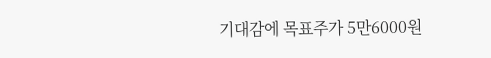기대감에 목표주가 5만6000원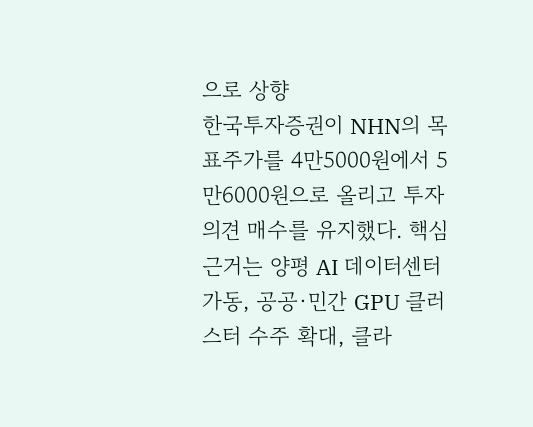으로 상향
한국투자증권이 NHN의 목표주가를 4만5000원에서 5만6000원으로 올리고 투자의견 매수를 유지했다. 핵심 근거는 양평 AI 데이터센터 가동, 공공·민간 GPU 클러스터 수주 확대, 클라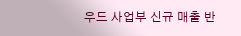우드 사업부 신규 매출 반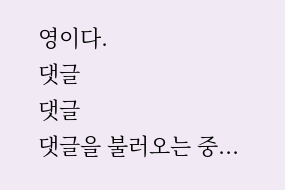영이다.
댓글
댓글
댓글을 불러오는 중...